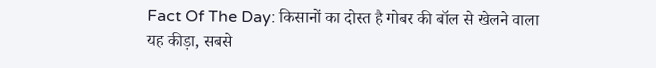Fact Of The Day: किसानों का दोस्‍त है गोबर की बॉल से खेलने वाला यह कीड़ा, सबसे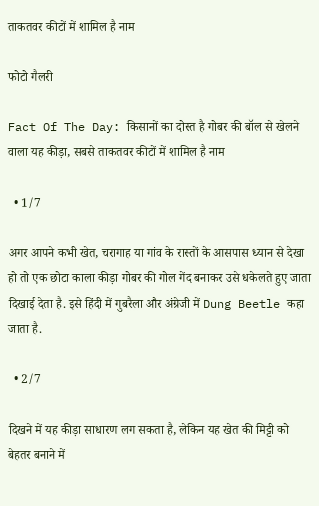ताकतवर कीटों में शामिल है नाम

फोटो गैलरी

Fact Of The Day: किसानों का दोस्‍त है गोबर की बॉल से खेलने वाला यह कीड़ा, सबसे ताकतवर कीटों में शामिल है नाम

  • 1/7

अगर आपने कभी खेत, चरागाह या गांव के रास्तों के आसपास ध्यान से देखा हो तो एक छोटा काला कीड़ा गोबर की गोल गेंद बनाकर उसे धकेलते हुए जाता दिखाई देता है. इसे हिंदी में गुबरैला और अंग्रेजी में Dung Beetle कहा जाता है.

  • 2/7

दिखने में यह कीड़ा साधारण लग सकता है, लेकिन यह खेत की मिट्टी को बेहतर बनाने में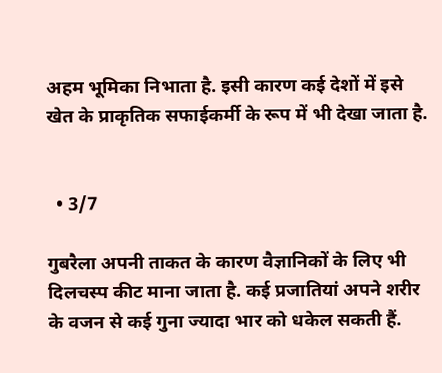अहम भूमिका निभाता है. इसी कारण कई देशों में इसे खेत के प्राकृतिक सफाईकर्मी के रूप में भी देखा जाता है.


  • 3/7

गुबरैला अपनी ताकत के कारण वैज्ञानिकों के लिए भी दिलचस्प कीट माना जाता है. कई प्रजातियां अपने शरीर के वजन से कई गुना ज्यादा भार को धकेल सकती हैं.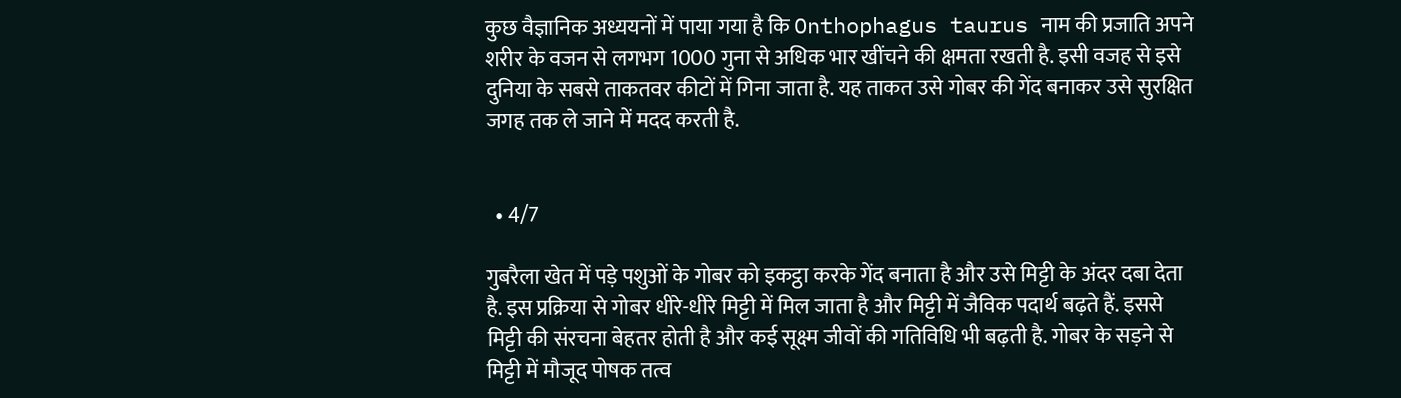कुछ वैज्ञानिक अध्ययनों में पाया गया है कि Onthophagus taurus नाम की प्रजाति अपने शरीर के वजन से लगभग 1000 गुना से अधिक भार खींचने की क्षमता रखती है. इसी वजह से इसे दुनिया के सबसे ताकतवर कीटों में गिना जाता है. यह ताकत उसे गोबर की गेंद बनाकर उसे सुरक्षित जगह तक ले जाने में मदद करती है.


  • 4/7

गुबरैला खेत में पड़े पशुओं के गोबर को इकट्ठा करके गेंद बनाता है और उसे मिट्टी के अंदर दबा देता है. इस प्रक्रिया से गोबर धीरे-धीरे मिट्टी में मिल जाता है और मिट्टी में जैविक पदार्थ बढ़ते हैं. इससे मिट्टी की संरचना बेहतर होती है और कई सूक्ष्म जीवों की गतिविधि भी बढ़ती है. गोबर के सड़ने से मिट्टी में मौजूद पोषक तत्व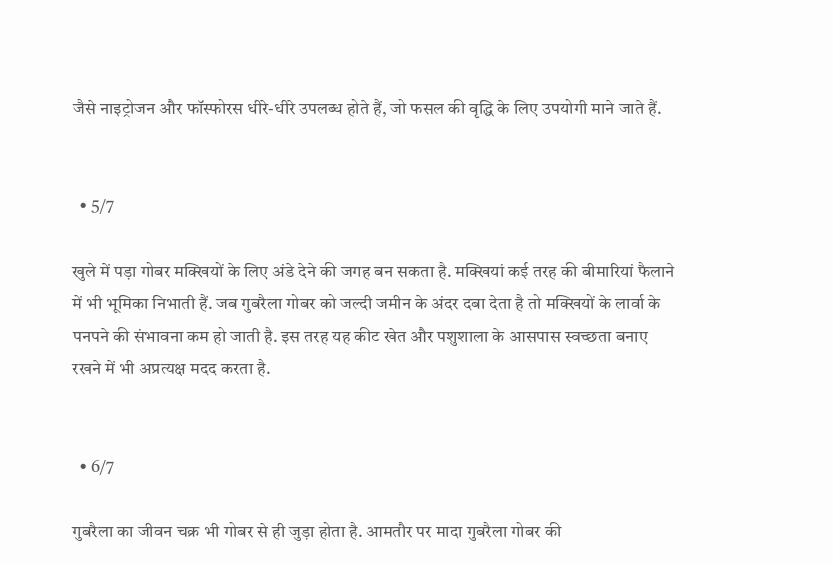जैसे नाइट्रोजन और फॉस्फोरस धीरे-धीरे उपलब्ध होते हैं, जो फसल की वृद्धि के लिए उपयोगी माने जाते हैं.


  • 5/7

खुले में पड़ा गोबर मक्खियों के लिए अंडे देने की जगह बन सकता है. मक्खियां कई तरह की बीमारियां फैलाने में भी भूमिका निभाती हैं. जब गुबरैला गोबर को जल्दी जमीन के अंदर दबा देता है तो मक्खियों के लार्वा के पनपने की संभावना कम हो जाती है. इस तरह यह कीट खेत और पशुशाला के आसपास स्वच्छता बनाए रखने में भी अप्रत्यक्ष मदद करता है.


  • 6/7

गुबरैला का जीवन चक्र भी गोबर से ही जुड़ा होता है. आमतौर पर मादा गुबरैला गोबर की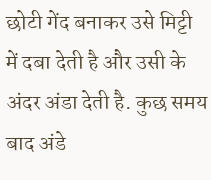छोटी गेंद बनाकर उसे मिट्टी में दबा देती है और उसी के अंदर अंडा देती है. कुछ समय बाद अंडे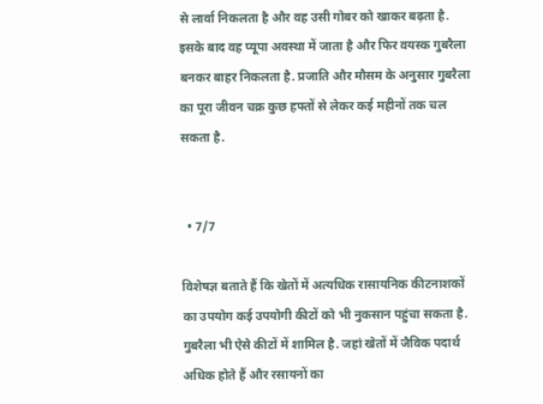से लार्वा निकलता है और वह उसी गोबर को खाकर बढ़ता है. इसके बाद वह प्यूपा अवस्था में जाता है और फिर वयस्क गुबरैला बनकर बाहर निकलता है. प्रजाति और मौसम के अनुसार गुबरैला का पूरा जीवन चक्र कुछ हफ्तों से लेकर कई महीनों तक चल सकता है.


  • 7/7

विशेषज्ञ बताते हैं कि खेतों में अत्यधिक रासायनिक कीटनाशकों का उपयोग कई उपयोगी कीटों को भी नुकसान पहुंचा सकता है. गुबरैला भी ऐसे कीटों में शामिल है. जहां खेतों में जैविक पदार्थ अधिक होते हैं और रसायनों का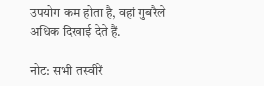उपयोग कम होता है, वहां गुबरैले अधिक दिखाई देते हैं.

नोट: सभी तस्‍वीरें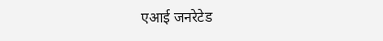एआई जनरेटेड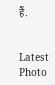हैं.


Latest Photo